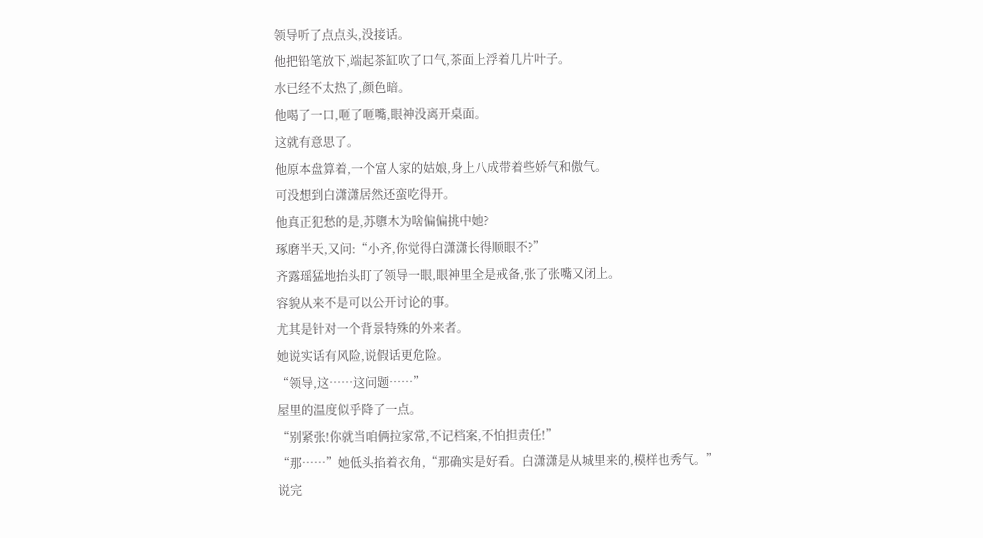领导听了点点头,没接话。
他把铅笔放下,端起茶缸吹了口气,茶面上浮着几片叶子。
水已经不太热了,颜色暗。
他喝了一口,咂了咂嘴,眼神没离开桌面。
这就有意思了。
他原本盘算着,一个富人家的姑娘,身上八成带着些娇气和傲气。
可没想到白潇潇居然还蛮吃得开。
他真正犯愁的是,苏隳木为啥偏偏挑中她?
琢磨半天,又问:“小齐,你觉得白潇潇长得顺眼不?”
齐露瑶猛地抬头盯了领导一眼,眼神里全是戒备,张了张嘴又闭上。
容貌从来不是可以公开讨论的事。
尤其是针对一个背景特殊的外来者。
她说实话有风险,说假话更危险。
“领导,这……这问题……”
屋里的温度似乎降了一点。
“别紧张!你就当咱俩拉家常,不记档案,不怕担责任!”
“那……”她低头掐着衣角,“那确实是好看。白潇潇是从城里来的,模样也秀气。”
说完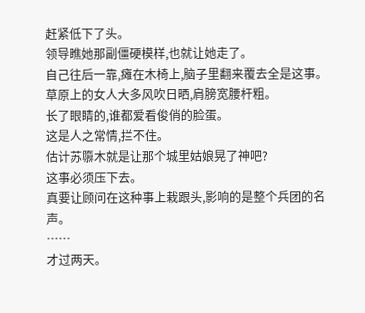赶紧低下了头。
领导瞧她那副僵硬模样,也就让她走了。
自己往后一靠,瘫在木椅上,脑子里翻来覆去全是这事。
草原上的女人大多风吹日晒,肩膀宽腰杆粗。
长了眼睛的,谁都爱看俊俏的脸蛋。
这是人之常情,拦不住。
估计苏隳木就是让那个城里姑娘晃了神吧?
这事必须压下去。
真要让顾问在这种事上栽跟头,影响的是整个兵团的名声。
……
才过两天。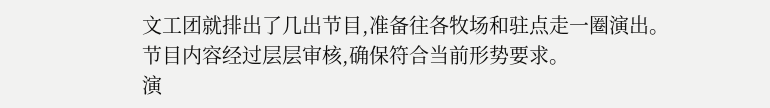文工团就排出了几出节目,准备往各牧场和驻点走一圈演出。
节目内容经过层层审核,确保符合当前形势要求。
演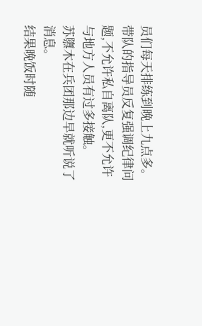员们每天排练到晚上九点多。
带队的指导员反复强调纪律问题,不允许私自离队,更不允许与地方人员有过多接触。
苏隳木在兵团那边早就听说了消息。
结果晚饭时随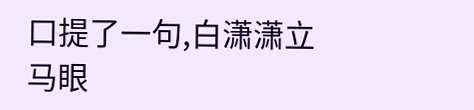口提了一句,白潇潇立马眼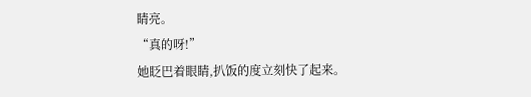睛亮。
“真的呀!”
她眨巴着眼睛,扒饭的度立刻快了起来。